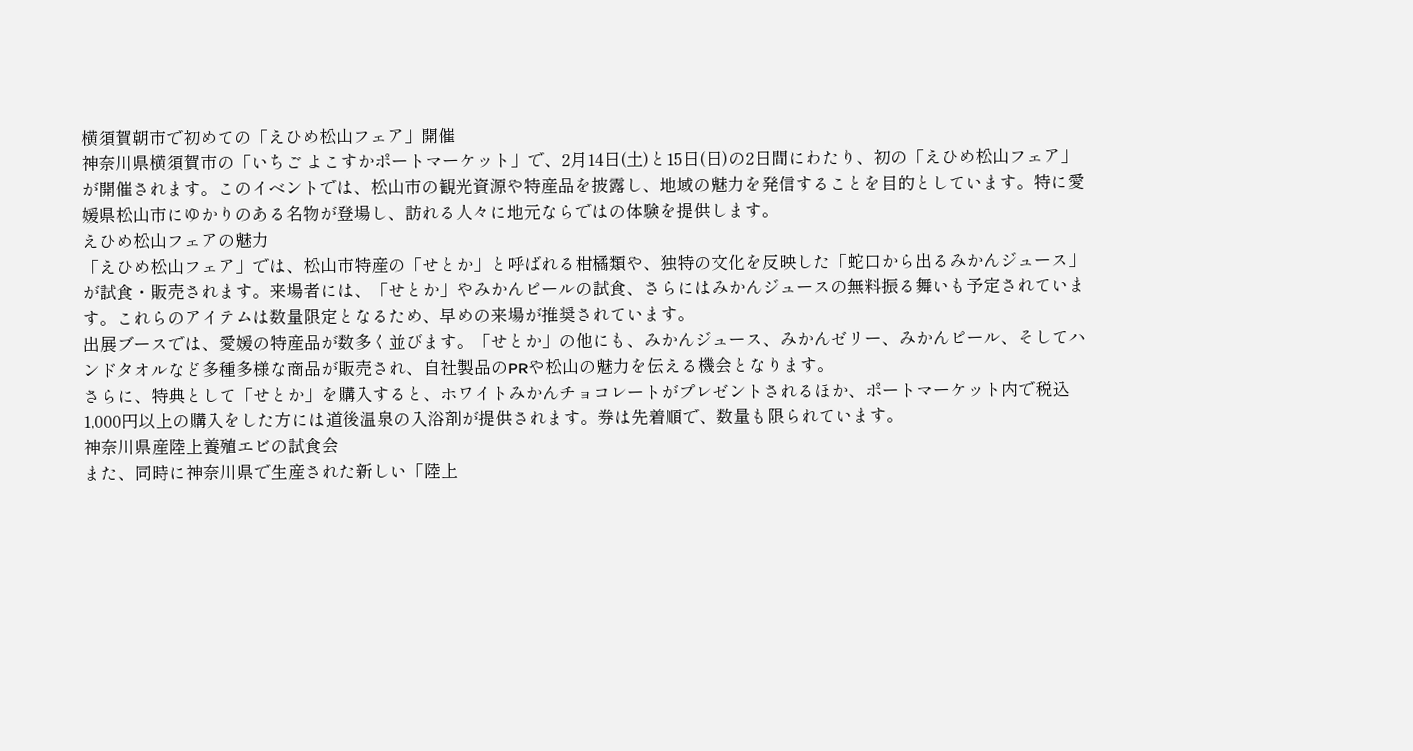横須賀朝市で初めての「えひめ松山フェア」開催
神奈川県横須賀市の「いちご よこすかポートマーケット」で、2月14日(土)と15日(日)の2日間にわたり、初の「えひめ松山フェア」が開催されます。このイベントでは、松山市の観光資源や特産品を披露し、地域の魅力を発信することを目的としています。特に愛媛県松山市にゆかりのある名物が登場し、訪れる人々に地元ならではの体験を提供します。
えひめ松山フェアの魅力
「えひめ松山フェア」では、松山市特産の「せとか」と呼ばれる柑橘類や、独特の文化を反映した「蛇口から出るみかんジュース」が試食・販売されます。来場者には、「せとか」やみかんピールの試食、さらにはみかんジュースの無料振る舞いも予定されています。これらのアイテムは数量限定となるため、早めの来場が推奨されています。
出展ブースでは、愛媛の特産品が数多く並びます。「せとか」の他にも、みかんジュース、みかんゼリー、みかんピール、そしてハンドタオルなど多種多様な商品が販売され、自社製品のPRや松山の魅力を伝える機会となります。
さらに、特典として「せとか」を購入すると、ホワイトみかんチョコレートがプレゼントされるほか、ポートマーケット内で税込1,000円以上の購入をした方には道後温泉の入浴剤が提供されます。券は先着順で、数量も限られています。
神奈川県産陸上養殖エビの試食会
また、同時に神奈川県で生産された新しい「陸上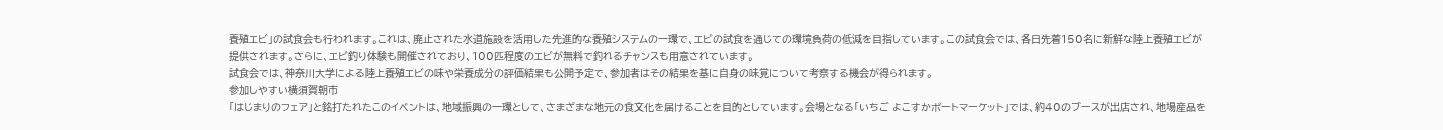養殖エビ」の試食会も行われます。これは、廃止された水道施設を活用した先進的な養殖システムの一環で、エビの試食を通じての環境負荷の低減を目指しています。この試食会では、各日先着150名に新鮮な陸上養殖エビが提供されます。さらに、エビ釣り体験も開催されており、100匹程度のエビが無料で釣れるチャンスも用意されています。
試食会では、神奈川大学による陸上養殖エビの味や栄養成分の評価結果も公開予定で、参加者はその結果を基に自身の味覚について考察する機会が得られます。
参加しやすい横須賀朝市
「はじまりのフェア」と銘打たれたこのイベントは、地域振興の一環として、さまざまな地元の食文化を届けることを目的としています。会場となる「いちご よこすかポートマーケット」では、約40のブースが出店され、地場産品を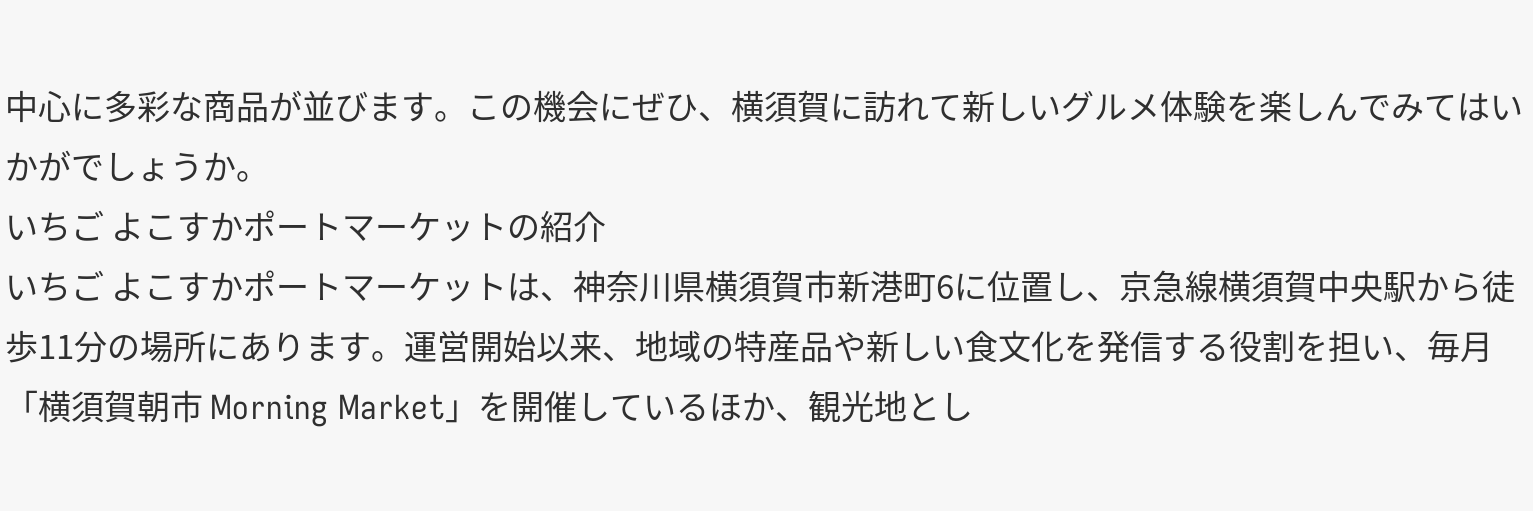中心に多彩な商品が並びます。この機会にぜひ、横須賀に訪れて新しいグルメ体験を楽しんでみてはいかがでしょうか。
いちご よこすかポートマーケットの紹介
いちご よこすかポートマーケットは、神奈川県横須賀市新港町6に位置し、京急線横須賀中央駅から徒歩11分の場所にあります。運営開始以来、地域の特産品や新しい食文化を発信する役割を担い、毎月「横須賀朝市 Morning Market」を開催しているほか、観光地とし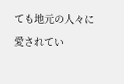ても地元の人々に愛されてい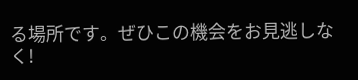る場所です。ぜひこの機会をお見逃しなく!